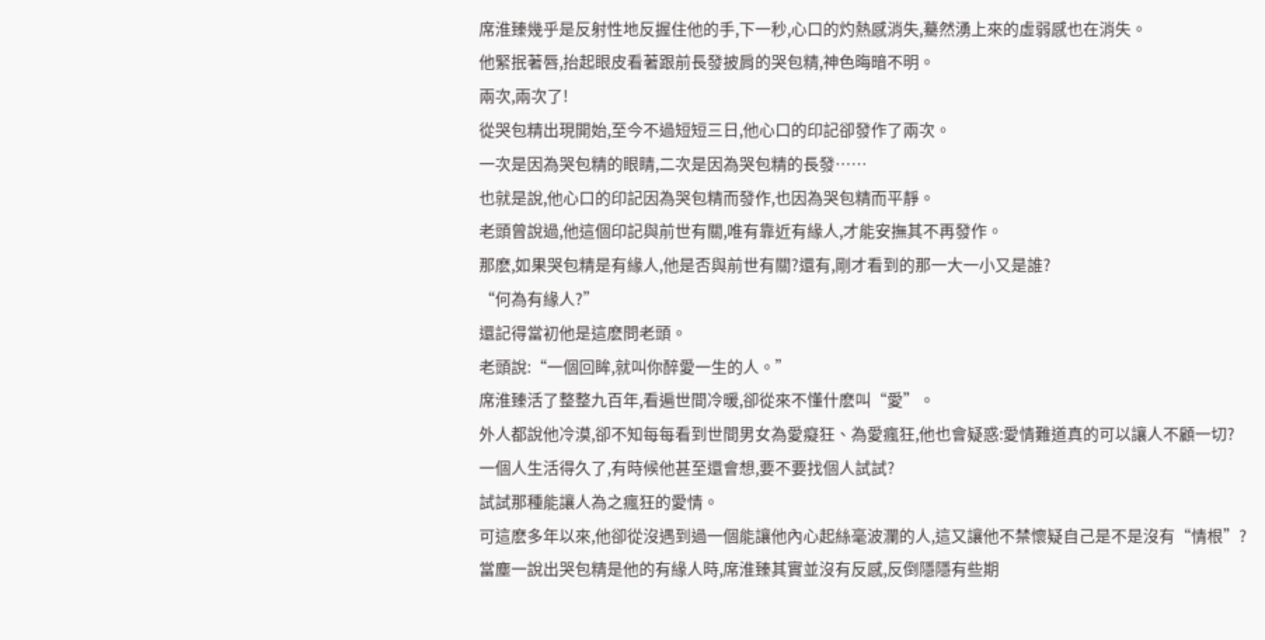席淮臻幾乎是反射性地反握住他的手,下一秒,心口的灼熱感消失,驀然湧上來的虛弱感也在消失。
他緊抿著唇,抬起眼皮看著跟前長發披肩的哭包精,神色晦暗不明。
兩次,兩次了!
從哭包精出現開始,至今不過短短三日,他心口的印記卻發作了兩次。
一次是因為哭包精的眼睛,二次是因為哭包精的長發……
也就是說,他心口的印記因為哭包精而發作,也因為哭包精而平靜。
老頭曾說過,他這個印記與前世有關,唯有靠近有緣人,才能安撫其不再發作。
那麽,如果哭包精是有緣人,他是否與前世有關?還有,剛才看到的那一大一小又是誰?
“何為有緣人?”
還記得當初他是這麽問老頭。
老頭說:“一個回眸,就叫你醉愛一生的人。”
席淮臻活了整整九百年,看遍世間冷暖,卻從來不懂什麽叫“愛”。
外人都說他冷漠,卻不知每每看到世間男女為愛癡狂、為愛瘋狂,他也會疑惑:愛情難道真的可以讓人不顧一切?
一個人生活得久了,有時候他甚至還會想,要不要找個人試試?
試試那種能讓人為之瘋狂的愛情。
可這麽多年以來,他卻從沒遇到過一個能讓他內心起絲毫波瀾的人,這又讓他不禁懷疑自己是不是沒有“情根”?
當塵一說出哭包精是他的有緣人時,席淮臻其實並沒有反感,反倒隱隱有些期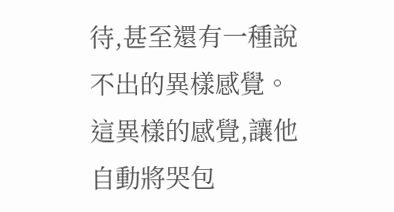待,甚至還有一種說不出的異樣感覺。
這異樣的感覺,讓他自動將哭包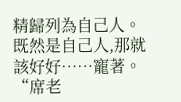精歸列為自己人。
既然是自己人,那就該好好……寵著。
“席老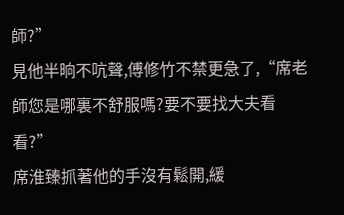師?”
見他半晌不吭聲,傅修竹不禁更急了,“席老師您是哪裏不舒服嗎?要不要找大夫看看?”
席淮臻抓著他的手沒有鬆開,緩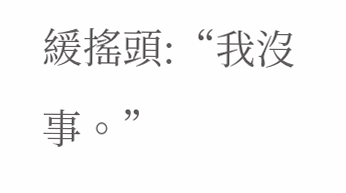緩搖頭:“我沒事。”